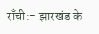राँची:- झारखंड के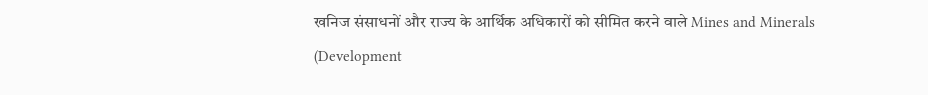खनिज संसाधनों और राज्य के आर्थिक अधिकारों को सीमित करने वाले Mines and Minerals (Development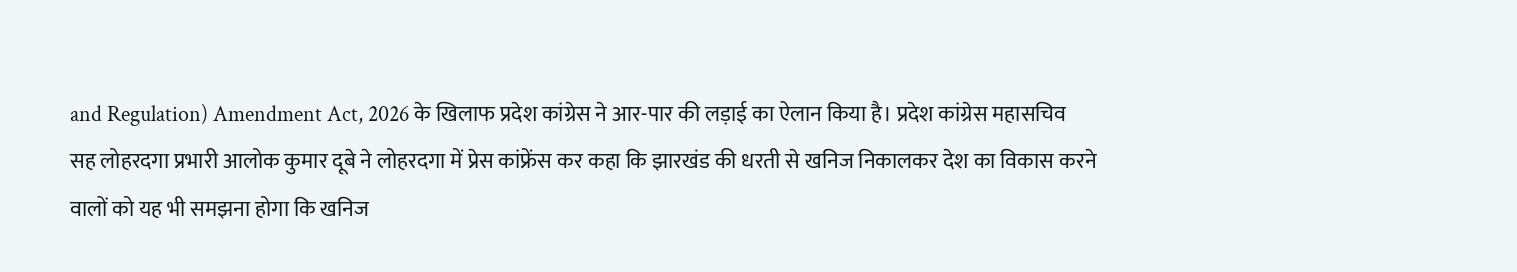and Regulation) Amendment Act, 2026 के खिलाफ प्रदेश कांग्रेस ने आर-पार की लड़ाई का ऐलान किया है। प्रदेश कांग्रेस महासचिव सह लोहरदगा प्रभारी आलोक कुमार दूबे ने लोहरदगा में प्रेस कांफ्रेंस कर कहा कि झारखंड की धरती से खनिज निकालकर देश का विकास करने वालों को यह भी समझना होगा कि खनिज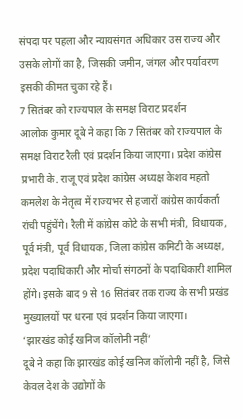संपदा पर पहला और न्यायसंगत अधिकार उस राज्य और उसके लोगों का है, जिसकी जमीन, जंगल और पर्यावरण इसकी कीमत चुका रहे हैं।
7 सितंबर को राज्यपाल के समक्ष विराट प्रदर्शन
आलोक कुमार दूबे ने कहा कि 7 सितंबर को राज्यपाल के समक्ष विराट रैली एवं प्रदर्शन किया जाएगा। प्रदेश कांग्रेस प्रभारी के. राजू एवं प्रदेश कांग्रेस अध्यक्ष केशव महतो कमलेश के नेतृत्व में राज्यभर से हजारों कांग्रेस कार्यकर्ता रांची पहुंचेंगे। रैली में कांग्रेस कोटे के सभी मंत्री, विधायक, पूर्व मंत्री, पूर्व विधायक, जिला कांग्रेस कमिटी के अध्यक्ष, प्रदेश पदाधिकारी और मोर्चा संगठनों के पदाधिकारी शामिल होंगे। इसके बाद 9 से 16 सितंबर तक राज्य के सभी प्रखंड मुख्यालयों पर धरना एवं प्रदर्शन किया जाएगा।
‘झारखंड कोई खनिज कॉलोनी नहीं’
दूबे ने कहा कि झारखंड कोई खनिज कॉलोनी नहीं है, जिसे केवल देश के उद्योगों के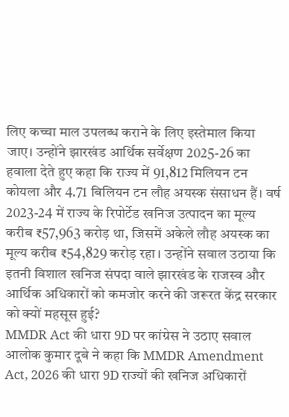लिए कच्चा माल उपलब्ध कराने के लिए इस्तेमाल किया जाए। उन्होंने झारखंड आर्थिक सर्वेक्षण 2025-26 का हवाला देते हुए कहा कि राज्य में 91,812 मिलियन टन कोयला और 4.71 बिलियन टन लौह अयस्क संसाधन हैं। वर्ष 2023-24 में राज्य के रिपोर्टेड खनिज उत्पादन का मूल्य करीब ₹57,963 करोड़ था, जिसमें अकेले लौह अयस्क का मूल्य करीब ₹54,829 करोड़ रहा। उन्होंने सवाल उठाया कि इतनी विशाल खनिज संपदा वाले झारखंड के राजस्व और आर्थिक अधिकारों को कमजोर करने की जरूरत केंद्र सरकार को क्यों महसूस हुई?
MMDR Act की धारा 9D पर कांग्रेस ने उठाए सवाल
आलोक कुमार दूबे ने कहा कि MMDR Amendment Act, 2026 की धारा 9D राज्यों की खनिज अधिकारों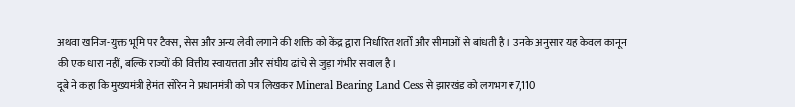अथवा खनिज-युक्त भूमि पर टैक्स, सेस और अन्य लेवी लगाने की शक्ति को केंद्र द्वारा निर्धारित शर्तों और सीमाओं से बांधती है। उनके अनुसार यह केवल कानून की एक धारा नहीं, बल्कि राज्यों की वित्तीय स्वायत्तता और संघीय ढांचे से जुड़ा गंभीर सवाल है।
दूबे ने कहा कि मुख्यमंत्री हेमंत सोरेन ने प्रधानमंत्री को पत्र लिखकर Mineral Bearing Land Cess से झारखंड को लगभग ₹7,110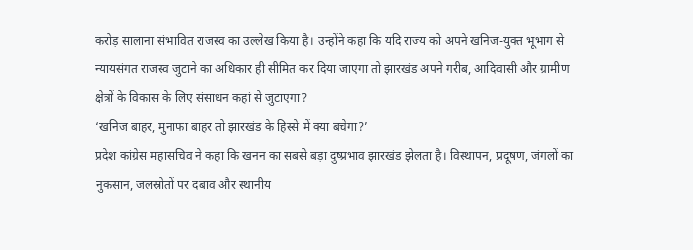करोड़ सालाना संभावित राजस्व का उल्लेख किया है। उन्होंने कहा कि यदि राज्य को अपने खनिज-युक्त भूभाग से न्यायसंगत राजस्व जुटाने का अधिकार ही सीमित कर दिया जाएगा तो झारखंड अपने गरीब, आदिवासी और ग्रामीण क्षेत्रों के विकास के लिए संसाधन कहां से जुटाएगा?
‘खनिज बाहर, मुनाफा बाहर तो झारखंड के हिस्से में क्या बचेगा?’
प्रदेश कांग्रेस महासचिव ने कहा कि खनन का सबसे बड़ा दुष्प्रभाव झारखंड झेलता है। विस्थापन, प्रदूषण, जंगलों का नुकसान, जलस्रोतों पर दबाव और स्थानीय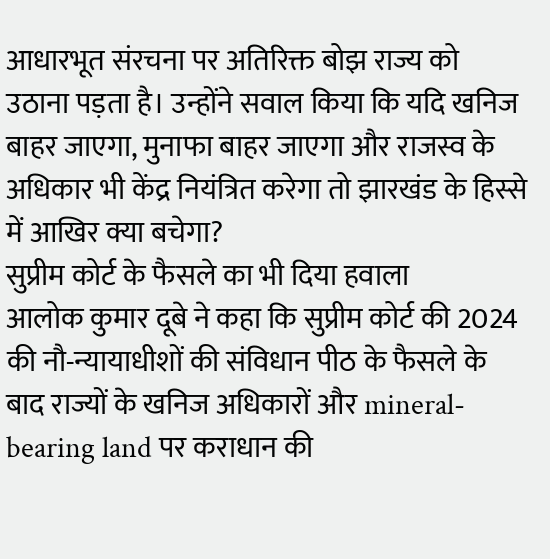आधारभूत संरचना पर अतिरिक्त बोझ राज्य को उठाना पड़ता है। उन्होंने सवाल किया कि यदि खनिज बाहर जाएगा, मुनाफा बाहर जाएगा और राजस्व के अधिकार भी केंद्र नियंत्रित करेगा तो झारखंड के हिस्से में आखिर क्या बचेगा?
सुप्रीम कोर्ट के फैसले का भी दिया हवाला
आलोक कुमार दूबे ने कहा कि सुप्रीम कोर्ट की 2024 की नौ-न्यायाधीशों की संविधान पीठ के फैसले के बाद राज्यों के खनिज अधिकारों और mineral-bearing land पर कराधान की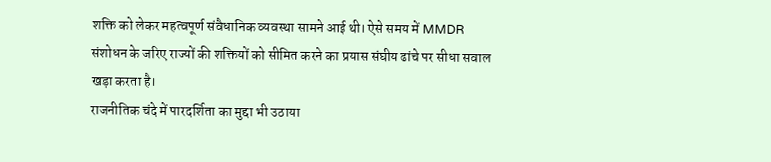शक्ति को लेकर महत्वपूर्ण संवैधानिक व्यवस्था सामने आई थी। ऐसे समय में MMDR संशोधन के जरिए राज्यों की शक्तियों को सीमित करने का प्रयास संघीय ढांचे पर सीधा सवाल खड़ा करता है।
राजनीतिक चंदे में पारदर्शिता का मुद्दा भी उठाया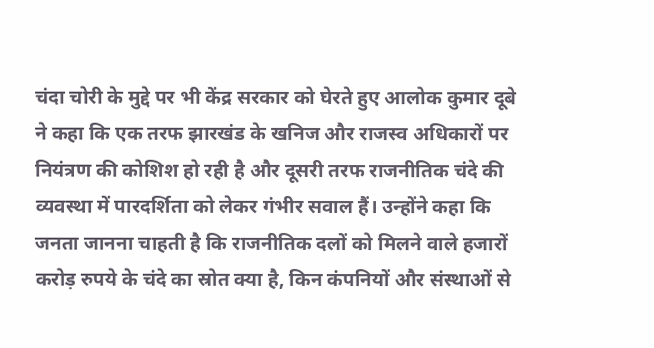चंदा चोरी के मुद्दे पर भी केंद्र सरकार को घेरते हुए आलोक कुमार दूबे ने कहा कि एक तरफ झारखंड के खनिज और राजस्व अधिकारों पर नियंत्रण की कोशिश हो रही है और दूसरी तरफ राजनीतिक चंदे की व्यवस्था में पारदर्शिता को लेकर गंभीर सवाल हैं। उन्होंने कहा कि जनता जानना चाहती है कि राजनीतिक दलों को मिलने वाले हजारों करोड़ रुपये के चंदे का स्रोत क्या है, किन कंपनियों और संस्थाओं से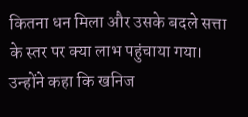कितना धन मिला और उसके बदले सत्ता के स्तर पर क्या लाभ पहुंचाया गया।
उन्होंने कहा कि खनिज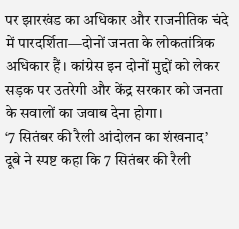पर झारखंड का अधिकार और राजनीतिक चंदे में पारदर्शिता—दोनों जनता के लोकतांत्रिक अधिकार हैं। कांग्रेस इन दोनों मुद्दों को लेकर सड़क पर उतरेगी और केंद्र सरकार को जनता के सवालों का जवाब देना होगा।
‘7 सितंबर की रैली आंदोलन का शंखनाद’
दूबे ने स्पष्ट कहा कि 7 सितंबर की रैली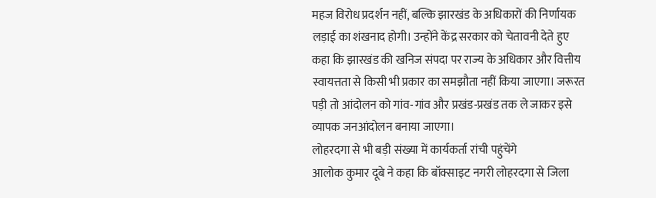महज विरोध प्रदर्शन नहीं, बल्कि झारखंड के अधिकारों की निर्णायक लड़ाई का शंखनाद होगी। उन्होंने केंद्र सरकार को चेतावनी देते हुए कहा कि झारखंड की खनिज संपदा पर राज्य के अधिकार और वित्तीय स्वायत्तता से किसी भी प्रकार का समझौता नहीं किया जाएगा। जरूरत पड़ी तो आंदोलन को गांव-गांव और प्रखंड-प्रखंड तक ले जाकर इसे व्यापक जनआंदोलन बनाया जाएगा।
लोहरदगा से भी बड़ी संख्या में कार्यकर्ता रांची पहुंचेंगे
आलोक कुमार दूबे ने कहा कि बॉक्साइट नगरी लोहरदगा से जिला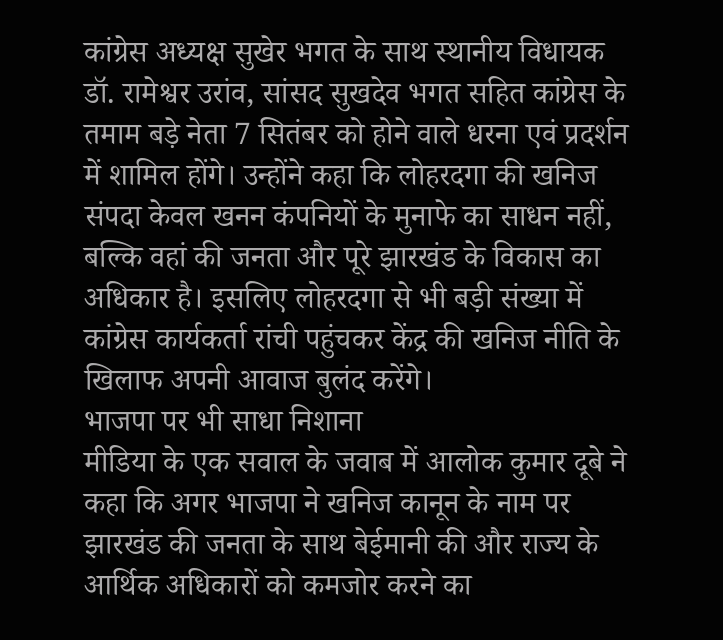कांग्रेस अध्यक्ष सुखेर भगत के साथ स्थानीय विधायक डॉ. रामेश्वर उरांव, सांसद सुखदेव भगत सहित कांग्रेस के तमाम बड़े नेता 7 सितंबर को होने वाले धरना एवं प्रदर्शन में शामिल होंगे। उन्होंने कहा कि लोहरदगा की खनिज संपदा केवल खनन कंपनियों के मुनाफे का साधन नहीं, बल्कि वहां की जनता और पूरे झारखंड के विकास का अधिकार है। इसलिए लोहरदगा से भी बड़ी संख्या में कांग्रेस कार्यकर्ता रांची पहुंचकर केंद्र की खनिज नीति के खिलाफ अपनी आवाज बुलंद करेंगे।
भाजपा पर भी साधा निशाना
मीडिया के एक सवाल के जवाब में आलोक कुमार दूबे ने कहा कि अगर भाजपा ने खनिज कानून के नाम पर झारखंड की जनता के साथ बेईमानी की और राज्य के आर्थिक अधिकारों को कमजोर करने का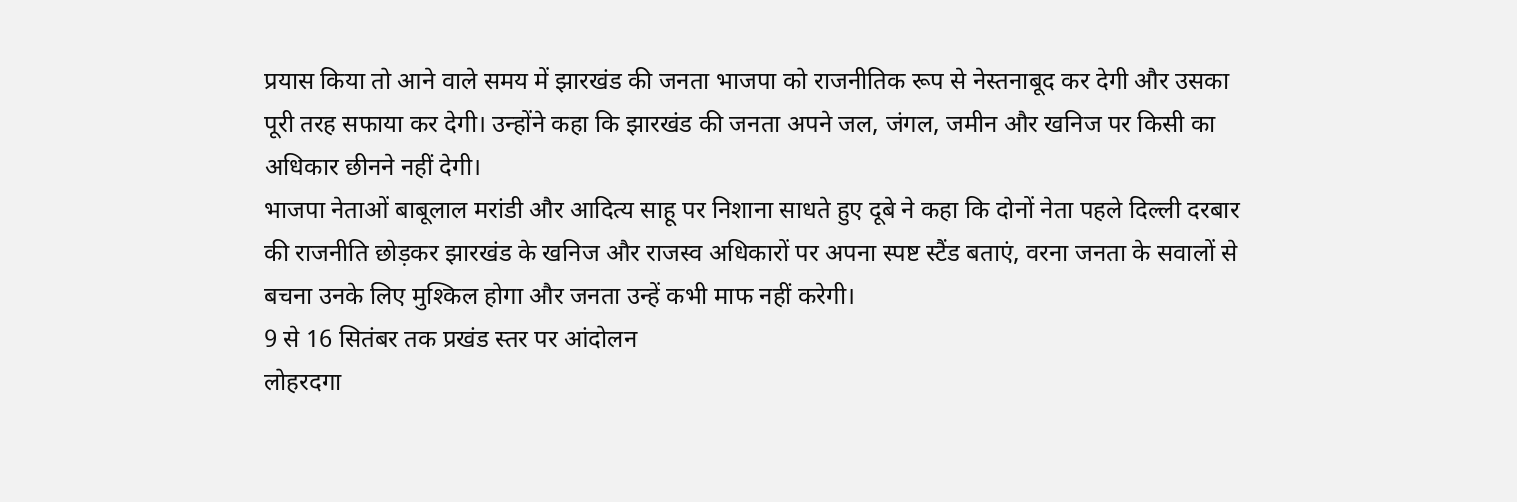प्रयास किया तो आने वाले समय में झारखंड की जनता भाजपा को राजनीतिक रूप से नेस्तनाबूद कर देगी और उसका पूरी तरह सफाया कर देगी। उन्होंने कहा कि झारखंड की जनता अपने जल, जंगल, जमीन और खनिज पर किसी का अधिकार छीनने नहीं देगी।
भाजपा नेताओं बाबूलाल मरांडी और आदित्य साहू पर निशाना साधते हुए दूबे ने कहा कि दोनों नेता पहले दिल्ली दरबार की राजनीति छोड़कर झारखंड के खनिज और राजस्व अधिकारों पर अपना स्पष्ट स्टैंड बताएं, वरना जनता के सवालों से बचना उनके लिए मुश्किल होगा और जनता उन्हें कभी माफ नहीं करेगी।
9 से 16 सितंबर तक प्रखंड स्तर पर आंदोलन
लोहरदगा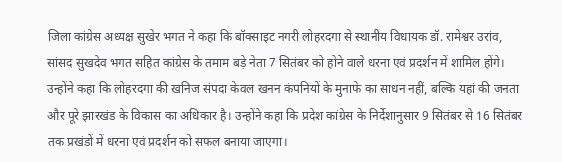जिला कांग्रेस अध्यक्ष सुखेर भगत ने कहा कि बॉक्साइट नगरी लोहरदगा से स्थानीय विधायक डॉ. रामेश्वर उरांव, सांसद सुखदेव भगत सहित कांग्रेस के तमाम बड़े नेता 7 सितंबर को होने वाले धरना एवं प्रदर्शन में शामिल होंगे। उन्होंने कहा कि लोहरदगा की खनिज संपदा केवल खनन कंपनियों के मुनाफे का साधन नहीं, बल्कि यहां की जनता और पूरे झारखंड के विकास का अधिकार है। उन्होंने कहा कि प्रदेश कांग्रेस के निर्देशानुसार 9 सितंबर से 16 सितंबर तक प्रखंडों में धरना एवं प्रदर्शन को सफल बनाया जाएगा।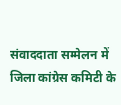संवाददाता सम्मेलन में जिला कांग्रेस कमिटी के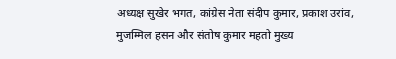अध्यक्ष सुखेर भगत, कांग्रेस नेता संदीप कुमार, प्रकाश उरांव, मुजम्मिल हसन और संतोष कुमार महतो मुख्य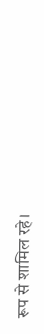रूप से शामिल रहे।